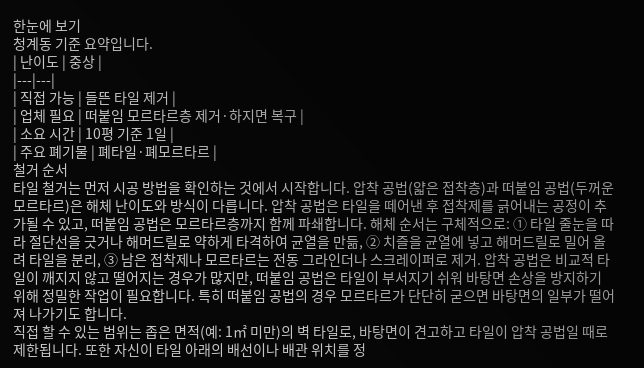한눈에 보기
청계동 기준 요약입니다.
| 난이도 | 중상 |
|---|---|
| 직접 가능 | 들뜬 타일 제거 |
| 업체 필요 | 떠붙임 모르타르층 제거·하지면 복구 |
| 소요 시간 | 10평 기준 1일 |
| 주요 폐기물 | 폐타일·폐모르타르 |
철거 순서
타일 철거는 먼저 시공 방법을 확인하는 것에서 시작합니다. 압착 공법(얇은 접착층)과 떠붙임 공법(두꺼운 모르타르)은 해체 난이도와 방식이 다릅니다. 압착 공법은 타일을 떼어낸 후 접착제를 긁어내는 공정이 추가될 수 있고, 떠붙임 공법은 모르타르층까지 함께 파쇄합니다. 해체 순서는 구체적으로: ① 타일 줄눈을 따라 절단선을 긋거나 해머드릴로 약하게 타격하여 균열을 만듦, ② 치즐을 균열에 넣고 해머드릴로 밀어 올려 타일을 분리, ③ 남은 접착제나 모르타르는 전동 그라인더나 스크레이퍼로 제거. 압착 공법은 비교적 타일이 깨지지 않고 떨어지는 경우가 많지만, 떠붙임 공법은 타일이 부서지기 쉬워 바탕면 손상을 방지하기 위해 정밀한 작업이 필요합니다. 특히 떠붙임 공법의 경우 모르타르가 단단히 굳으면 바탕면의 일부가 떨어져 나가기도 합니다.
직접 할 수 있는 범위는 좁은 면적(예: 1㎡ 미만)의 벽 타일로, 바탕면이 견고하고 타일이 압착 공법일 때로 제한됩니다. 또한 자신이 타일 아래의 배선이나 배관 위치를 정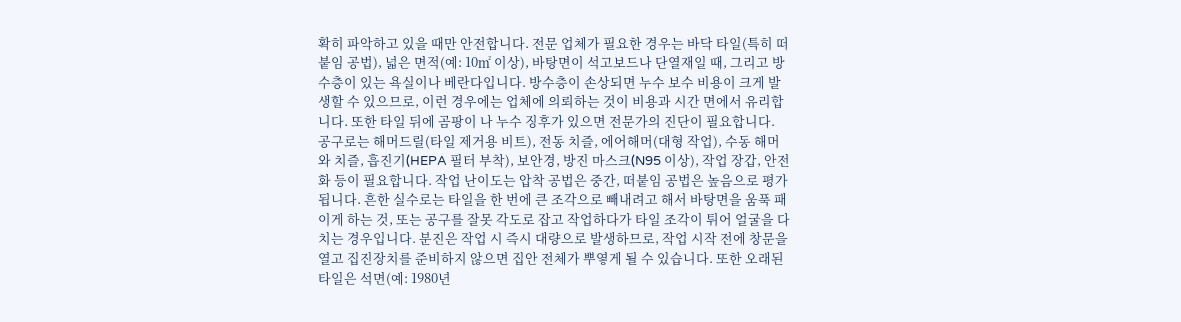확히 파악하고 있을 때만 안전합니다. 전문 업체가 필요한 경우는 바닥 타일(특히 떠붙임 공법), 넓은 면적(예: 10㎡ 이상), 바탕면이 석고보드나 단열재일 때, 그리고 방수층이 있는 욕실이나 베란다입니다. 방수층이 손상되면 누수 보수 비용이 크게 발생할 수 있으므로, 이런 경우에는 업체에 의뢰하는 것이 비용과 시간 면에서 유리합니다. 또한 타일 뒤에 곰팡이 나 누수 징후가 있으면 전문가의 진단이 필요합니다.
공구로는 해머드릴(타일 제거용 비트), 전동 치즐, 에어해머(대형 작업), 수동 해머와 치즐, 흡진기(HEPA 필터 부착), 보안경, 방진 마스크(N95 이상), 작업 장갑, 안전화 등이 필요합니다. 작업 난이도는 압착 공법은 중간, 떠붙임 공법은 높음으로 평가됩니다. 흔한 실수로는 타일을 한 번에 큰 조각으로 빼내려고 해서 바탕면을 움푹 패이게 하는 것, 또는 공구를 잘못 각도로 잡고 작업하다가 타일 조각이 튀어 얼굴을 다치는 경우입니다. 분진은 작업 시 즉시 대량으로 발생하므로, 작업 시작 전에 창문을 열고 집진장치를 준비하지 않으면 집안 전체가 뿌옇게 될 수 있습니다. 또한 오래된 타일은 석면(예: 1980년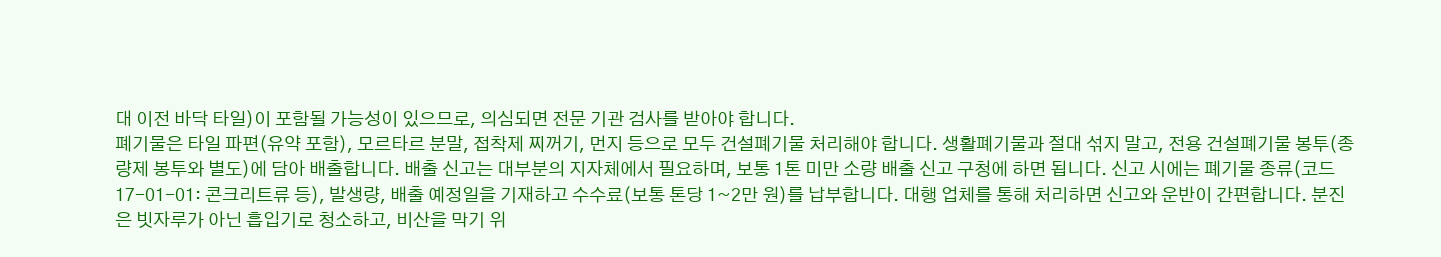대 이전 바닥 타일)이 포함될 가능성이 있으므로, 의심되면 전문 기관 검사를 받아야 합니다.
폐기물은 타일 파편(유약 포함), 모르타르 분말, 접착제 찌꺼기, 먼지 등으로 모두 건설폐기물 처리해야 합니다. 생활폐기물과 절대 섞지 말고, 전용 건설폐기물 봉투(종량제 봉투와 별도)에 담아 배출합니다. 배출 신고는 대부분의 지자체에서 필요하며, 보통 1톤 미만 소량 배출 신고 구청에 하면 됩니다. 신고 시에는 폐기물 종류(코드 17-01-01: 콘크리트류 등), 발생량, 배출 예정일을 기재하고 수수료(보통 톤당 1~2만 원)를 납부합니다. 대행 업체를 통해 처리하면 신고와 운반이 간편합니다. 분진은 빗자루가 아닌 흡입기로 청소하고, 비산을 막기 위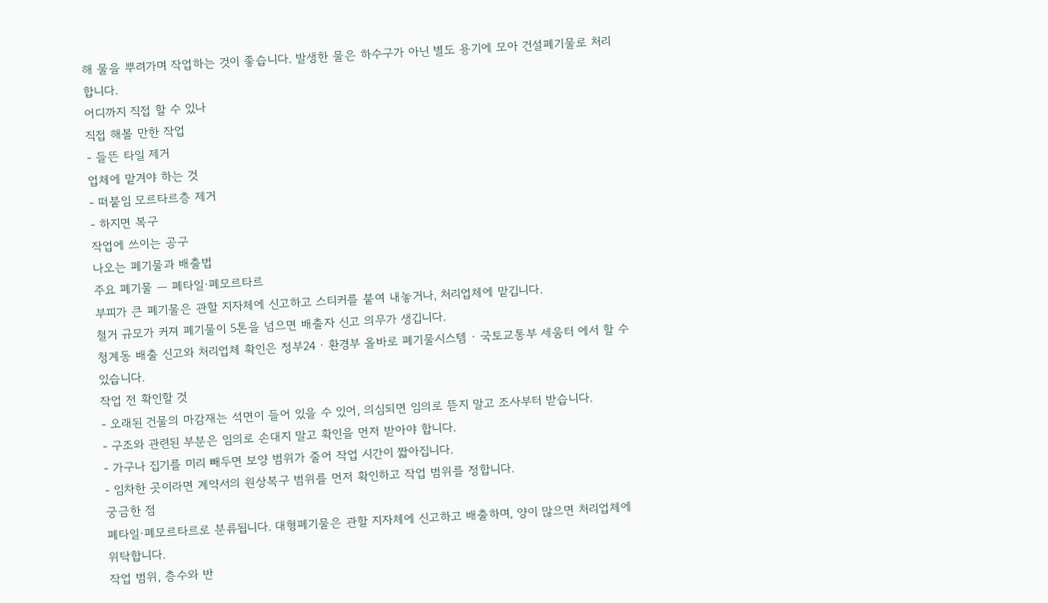해 물을 뿌려가며 작업하는 것이 좋습니다. 발생한 물은 하수구가 아닌 별도 용기에 모아 건설폐기물로 처리합니다.
어디까지 직접 할 수 있나
직접 해볼 만한 작업
- 들뜬 타일 제거
업체에 맡겨야 하는 것
- 떠붙임 모르타르층 제거
- 하지면 복구
작업에 쓰이는 공구
나오는 폐기물과 배출법
주요 폐기물 — 폐타일·폐모르타르
부피가 큰 폐기물은 관할 지자체에 신고하고 스티커를 붙여 내놓거나, 처리업체에 맡깁니다.
철거 규모가 커져 폐기물이 5톤을 넘으면 배출자 신고 의무가 생깁니다.
청계동 배출 신고와 처리업체 확인은 정부24 · 환경부 올바로 폐기물시스템 · 국토교통부 세움터 에서 할 수 있습니다.
작업 전 확인할 것
- 오래된 건물의 마감재는 석면이 들어 있을 수 있어, 의심되면 임의로 뜯지 말고 조사부터 받습니다.
- 구조와 관련된 부분은 임의로 손대지 말고 확인을 먼저 받아야 합니다.
- 가구나 집기를 미리 빼두면 보양 범위가 줄어 작업 시간이 짧아집니다.
- 임차한 곳이라면 계약서의 원상복구 범위를 먼저 확인하고 작업 범위를 정합니다.
궁금한 점
폐타일·폐모르타르로 분류됩니다. 대형폐기물은 관할 지자체에 신고하고 배출하며, 양이 많으면 처리업체에 위탁합니다.
작업 범위, 층수와 반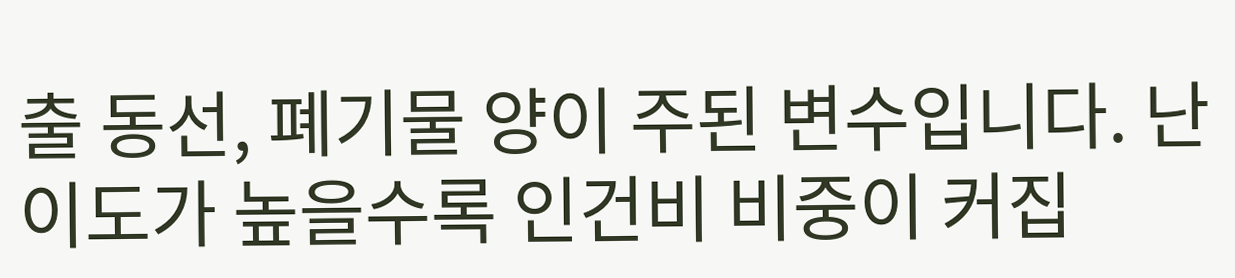출 동선, 폐기물 양이 주된 변수입니다. 난이도가 높을수록 인건비 비중이 커집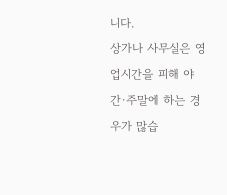니다.
상가나 사무실은 영업시간을 피해 야간·주말에 하는 경우가 많습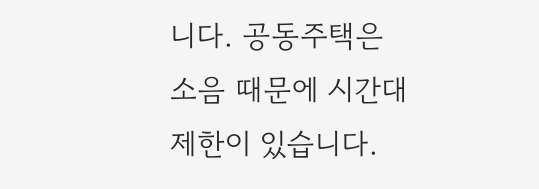니다. 공동주택은 소음 때문에 시간대 제한이 있습니다.